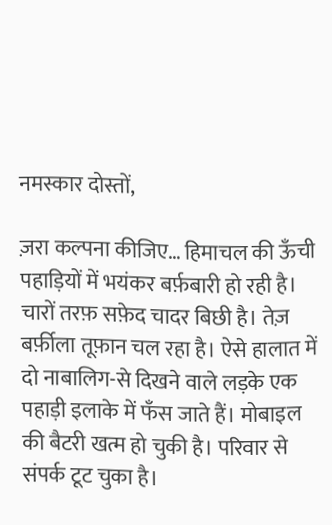नमस्कार दोस्तों,

ज़रा कल्पना कीजिए… हिमाचल की ऊँची पहाड़ियों में भयंकर बर्फ़बारी हो रही है। चारों तरफ़ सफ़ेद चादर बिछी है। तेज़ बर्फ़ीला तूफ़ान चल रहा है। ऐसे हालात में दो नाबालिग-से दिखने वाले लड़के एक पहाड़ी इलाके में फँस जाते हैं। मोबाइल की बैटरी खत्म हो चुकी है। परिवार से संपर्क टूट चुका है।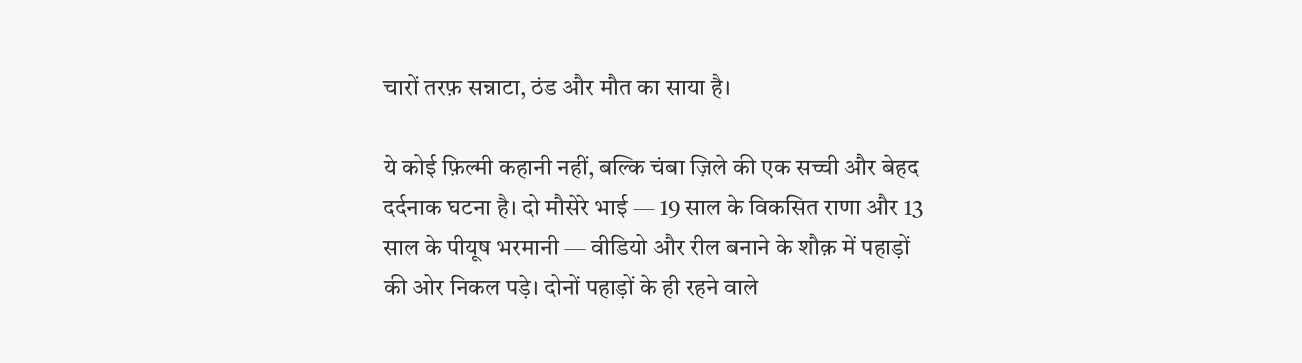चारों तरफ़ सन्नाटा, ठंड और मौत का साया है।

ये कोई फ़िल्मी कहानी नहीं, बल्कि चंबा ज़िले की एक सच्ची और बेहद दर्दनाक घटना है। दो मौसेरे भाई — 19 साल के विकसित राणा और 13 साल के पीयूष भरमानी — वीडियो और रील बनाने के शौक़ में पहाड़ों की ओर निकल पड़े। दोनों पहाड़ों के ही रहने वाले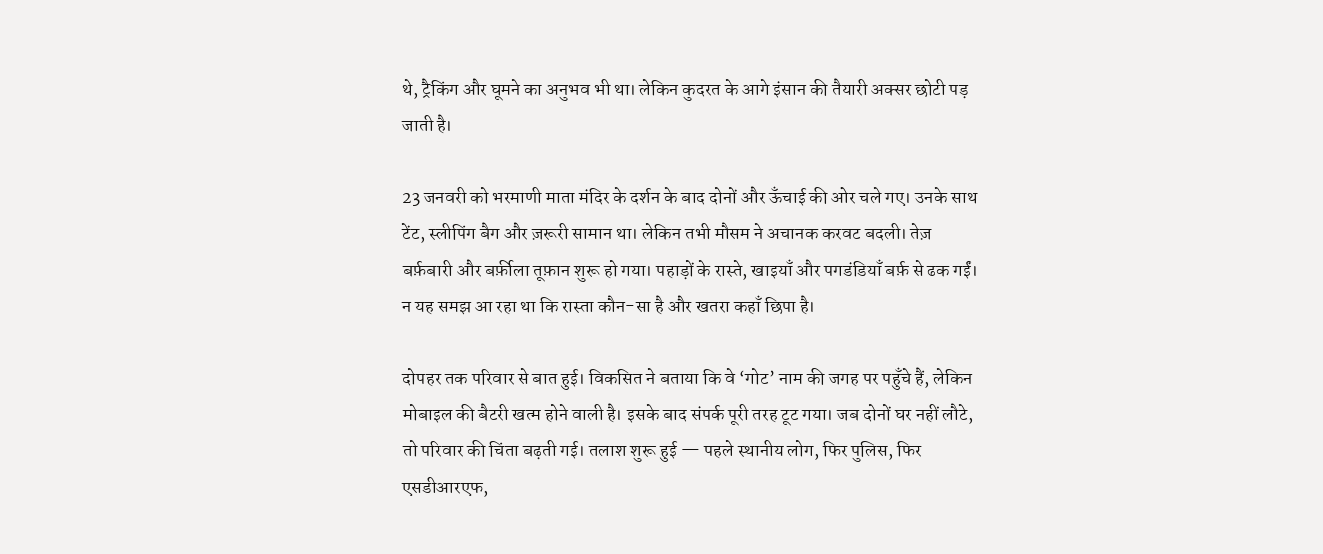थे, ट्रैकिंग और घूमने का अनुभव भी था। लेकिन कुदरत के आगे इंसान की तैयारी अक्सर छोटी पड़ जाती है।

23 जनवरी को भरमाणी माता मंदिर के दर्शन के बाद दोनों और ऊँचाई की ओर चले गए। उनके साथ टेंट, स्लीपिंग बैग और ज़रूरी सामान था। लेकिन तभी मौसम ने अचानक करवट बदली। तेज़ बर्फ़बारी और बर्फ़ीला तूफ़ान शुरू हो गया। पहाड़ों के रास्ते, खाइयाँ और पगडंडियाँ बर्फ़ से ढक गईं। न यह समझ आ रहा था कि रास्ता कौन-सा है और खतरा कहाँ छिपा है।

दोपहर तक परिवार से बात हुई। विकसित ने बताया कि वे ‘गोट’ नाम की जगह पर पहुँचे हैं, लेकिन मोबाइल की बैटरी खत्म होने वाली है। इसके बाद संपर्क पूरी तरह टूट गया। जब दोनों घर नहीं लौटे, तो परिवार की चिंता बढ़ती गई। तलाश शुरू हुई — पहले स्थानीय लोग, फिर पुलिस, फिर एसडीआरएफ,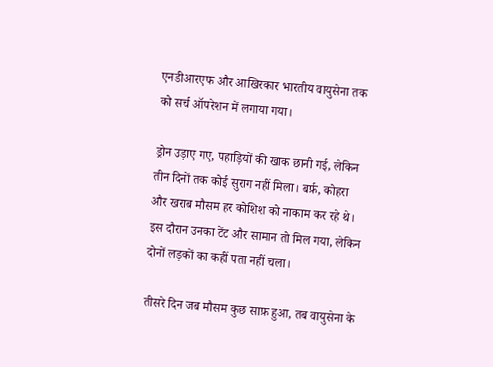एनडीआरएफ और आखिरकार भारतीय वायुसेना तक को सर्च ऑपरेशन में लगाया गया।

ड्रोन उड़ाए गए, पहाड़ियों की खाक छानी गई, लेकिन तीन दिनों तक कोई सुराग नहीं मिला। बर्फ़, कोहरा और खराब मौसम हर कोशिश को नाकाम कर रहे थे। इस दौरान उनका टेंट और सामान तो मिल गया, लेकिन दोनों लड़कों का कहीं पता नहीं चला।

तीसरे दिन जब मौसम कुछ साफ़ हुआ, तब वायुसेना के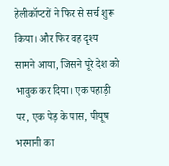हेलीकॉप्टरों ने फिर से सर्च शुरू किया। और फिर वह दृश्य सामने आया, जिसने पूरे देश को भावुक कर दिया। एक पहाड़ी पर, एक पेड़ के पास, पीयूष भरमानी का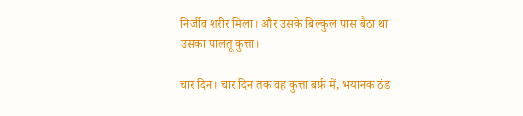निर्जीव शरीर मिला। और उसके बिल्कुल पास बैठा था उसका पालतू कुत्ता।

चार दिन। चार दिन तक वह कुत्ता बर्फ़ में, भयानक ठंड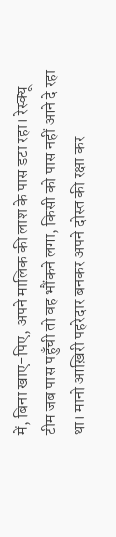में, बिना खाए-पिए, अपने मालिक की लाश के पास डटा रहा। रेस्क्यू टीम जब पास पहुँची तो वह भौंकने लगा, किसी को पास नहीं आने दे रहा था। मानो आख़िरी पहरेदार बनकर अपने दोस्त की रक्षा कर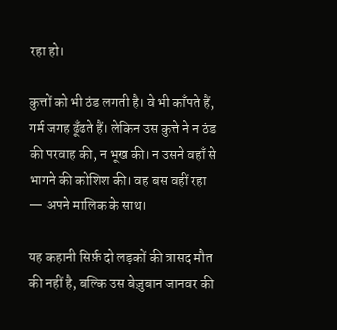रहा हो।

कुत्तों को भी ठंड लगती है। वे भी काँपते हैं, गर्म जगह ढूँढते हैं। लेकिन उस कुत्ते ने न ठंड की परवाह की, न भूख की। न उसने वहाँ से भागने की कोशिश की। वह बस वहीं रहा — अपने मालिक के साथ।

यह कहानी सिर्फ़ दो लड़कों की त्रासद मौत की नहीं है, बल्कि उस बेज़ुबान जानवर की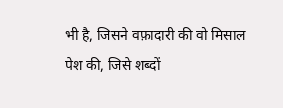भी है, जिसने वफ़ादारी की वो मिसाल पेश की, जिसे शब्दों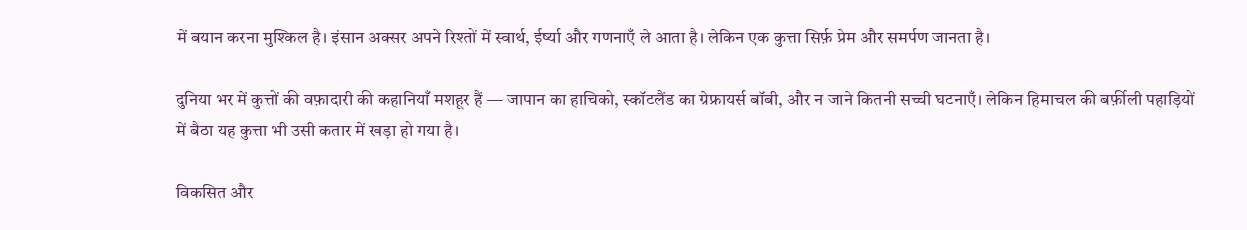में बयान करना मुश्किल है। इंसान अक्सर अपने रिश्तों में स्वार्थ, ईर्ष्या और गणनाएँ ले आता है। लेकिन एक कुत्ता सिर्फ़ प्रेम और समर्पण जानता है।

दुनिया भर में कुत्तों की वफ़ादारी की कहानियाँ मशहूर हैं — जापान का हाचिको, स्कॉटलैंड का ग्रेफ्रायर्स बॉबी, और न जाने कितनी सच्ची घटनाएँ। लेकिन हिमाचल की बर्फ़ीली पहाड़ियों में बैठा यह कुत्ता भी उसी कतार में खड़ा हो गया है।

विकसित और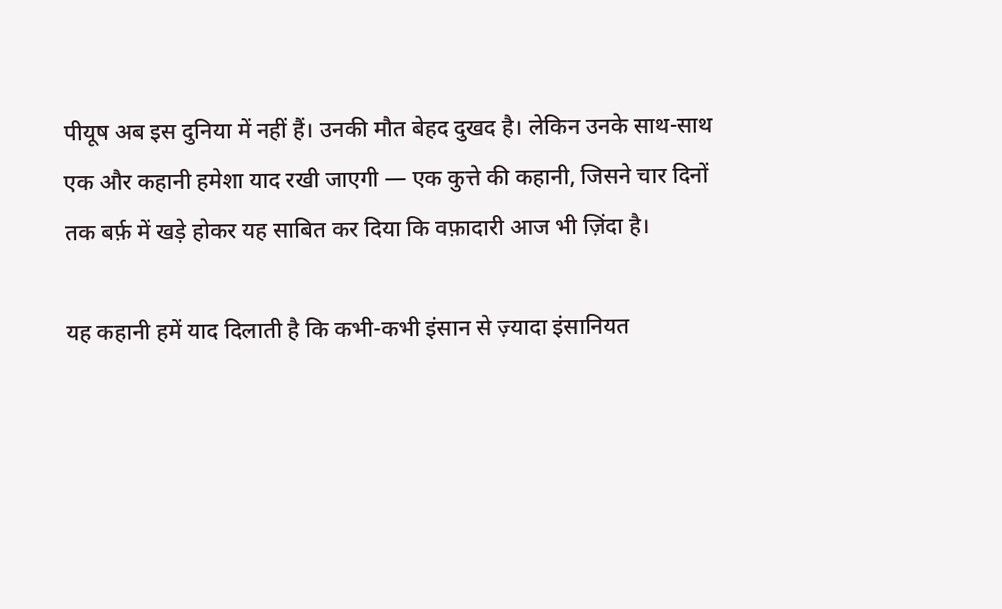पीयूष अब इस दुनिया में नहीं हैं। उनकी मौत बेहद दुखद है। लेकिन उनके साथ-साथ एक और कहानी हमेशा याद रखी जाएगी — एक कुत्ते की कहानी, जिसने चार दिनों तक बर्फ़ में खड़े होकर यह साबित कर दिया कि वफ़ादारी आज भी ज़िंदा है।

यह कहानी हमें याद दिलाती है कि कभी-कभी इंसान से ज़्यादा इंसानियत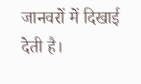जानवरों में दिखाई देती है।